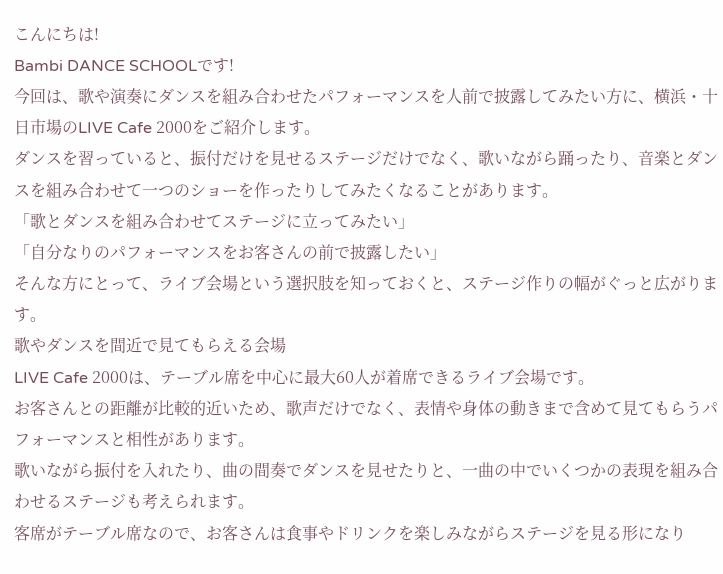こんにちは!
Bambi DANCE SCHOOLです!
今回は、歌や演奏にダンスを組み合わせたパフォーマンスを人前で披露してみたい方に、横浜・十日市場のLIVE Cafe 2000をご紹介します。
ダンスを習っていると、振付だけを見せるステージだけでなく、歌いながら踊ったり、音楽とダンスを組み合わせて一つのショーを作ったりしてみたくなることがあります。
「歌とダンスを組み合わせてステージに立ってみたい」
「自分なりのパフォーマンスをお客さんの前で披露したい」
そんな方にとって、ライブ会場という選択肢を知っておくと、ステージ作りの幅がぐっと広がります。
歌やダンスを間近で見てもらえる会場
LIVE Cafe 2000は、テーブル席を中心に最大60人が着席できるライブ会場です。
お客さんとの距離が比較的近いため、歌声だけでなく、表情や身体の動きまで含めて見てもらうパフォーマンスと相性があります。
歌いながら振付を入れたり、曲の間奏でダンスを見せたりと、一曲の中でいくつかの表現を組み合わせるステージも考えられます。
客席がテーブル席なので、お客さんは食事やドリンクを楽しみながらステージを見る形になり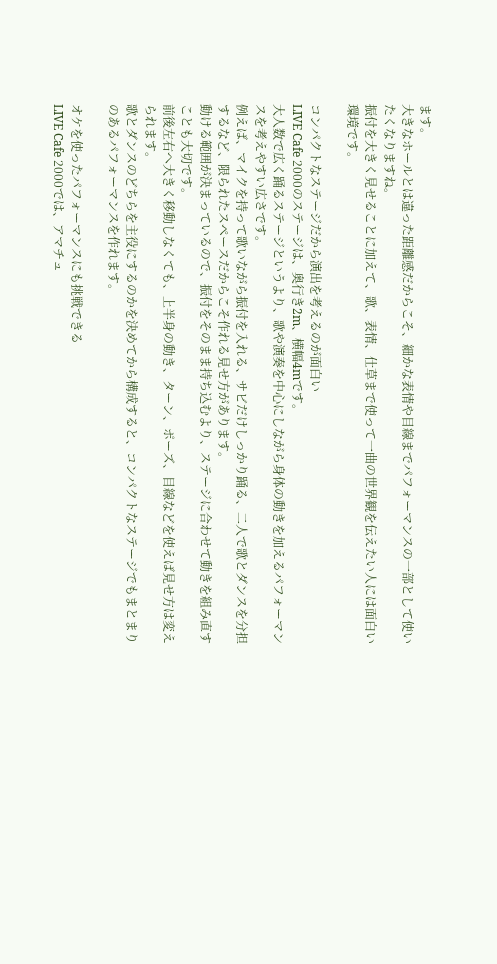ます。
大きなホールとは違った距離感だからこそ、細かな表情や目線までパフォーマンスの一部として使いたくなりますね。
振付を大きく見せることに加えて、歌、表情、仕草まで使って一曲の世界観を伝えたい人には面白い環境です。

コンパクトなステージだから演出を考えるのが面白い
LIVE Cafe 2000のステージは、奥行き2m、横幅4mです。
大人数で広く踊るステージというより、歌や演奏を中心にしながら身体の動きを加えるパフォーマンスを考えやすい広さです。
例えば、マイクを持って歌いながら振付を入れる、サビだけしっかり踊る、二人で歌とダンスを分担するなど、限られたスペースだからこそ作れる見せ方があります。
動ける範囲が決まっているので、振付をそのまま持ち込むより、ステージに合わせて動きを組み直すことも大切です。
前後左右へ大きく移動しなくても、上半身の動き、ターン、ポーズ、目線などを使えば見せ方は変えられます。
歌とダンスのどちらを主役にするのかを決めてから構成すると、コンパクトなステージでもまとまりのあるパフォーマンスを作れます。

オケを使ったパフォーマンスにも挑戦できる
LIVE Cafe 2000では、アマチュ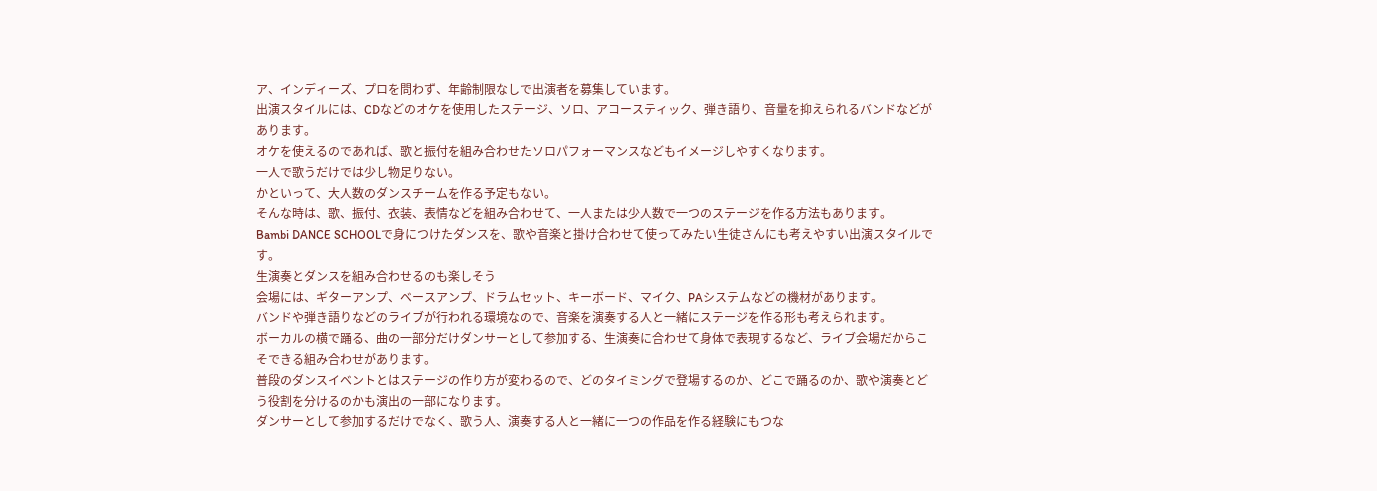ア、インディーズ、プロを問わず、年齢制限なしで出演者を募集しています。
出演スタイルには、CDなどのオケを使用したステージ、ソロ、アコースティック、弾き語り、音量を抑えられるバンドなどがあります。
オケを使えるのであれば、歌と振付を組み合わせたソロパフォーマンスなどもイメージしやすくなります。
一人で歌うだけでは少し物足りない。
かといって、大人数のダンスチームを作る予定もない。
そんな時は、歌、振付、衣装、表情などを組み合わせて、一人または少人数で一つのステージを作る方法もあります。
Bambi DANCE SCHOOLで身につけたダンスを、歌や音楽と掛け合わせて使ってみたい生徒さんにも考えやすい出演スタイルです。
生演奏とダンスを組み合わせるのも楽しそう
会場には、ギターアンプ、ベースアンプ、ドラムセット、キーボード、マイク、PAシステムなどの機材があります。
バンドや弾き語りなどのライブが行われる環境なので、音楽を演奏する人と一緒にステージを作る形も考えられます。
ボーカルの横で踊る、曲の一部分だけダンサーとして参加する、生演奏に合わせて身体で表現するなど、ライブ会場だからこそできる組み合わせがあります。
普段のダンスイベントとはステージの作り方が変わるので、どのタイミングで登場するのか、どこで踊るのか、歌や演奏とどう役割を分けるのかも演出の一部になります。
ダンサーとして参加するだけでなく、歌う人、演奏する人と一緒に一つの作品を作る経験にもつな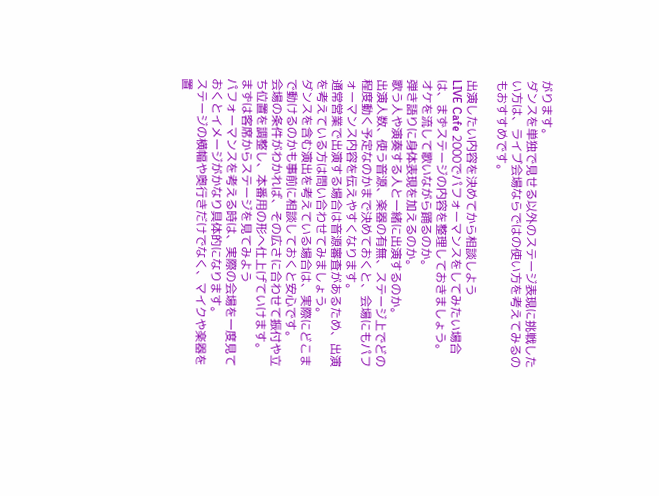がります。
ダンスを単独で見せる以外のステージ表現に挑戦したい方は、ライブ会場ならではの使い方を考えてみるのもおすすめです。

出演したい内容を決めてから相談しよう
LIVE Cafe 2000でパフォーマンスをしてみたい場合は、まずステージの内容を整理しておきましょう。
オケを流して歌いながら踊るのか。
弾き語りに身体表現を加えるのか。
歌う人や演奏する人と一緒に出演するのか。
出演人数、使う音源、楽器の有無、ステージ上でどの程度動く予定なのかまで決めておくと、会場にもパフォーマンス内容を伝えやすくなります。
通常営業で出演する場合は音源審査があるため、出演を考えている方は問い合わせてみましょう。
ダンスを含む演出を考えている場合は、実際にどこまで動けるのかも事前に相談しておくと安心です。
会場の条件がわかれば、その広さに合わせて振付や立ち位置を調整し、本番用の形へ仕上げていけます。
まずは客席からステージを見てみよう
パフォーマンスを考える時は、実際の会場を一度見ておくとイメージがかなり具体的になります。
ステージの横幅や奥行きだけでなく、マイクや楽器を置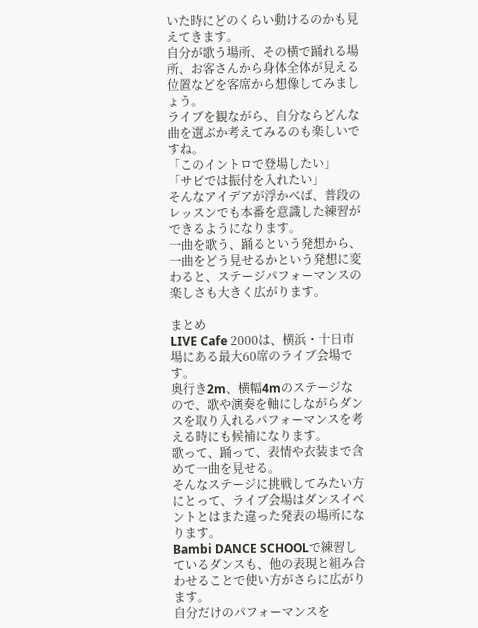いた時にどのくらい動けるのかも見えてきます。
自分が歌う場所、その横で踊れる場所、お客さんから身体全体が見える位置などを客席から想像してみましょう。
ライブを観ながら、自分ならどんな曲を選ぶか考えてみるのも楽しいですね。
「このイントロで登場したい」
「サビでは振付を入れたい」
そんなアイデアが浮かべば、普段のレッスンでも本番を意識した練習ができるようになります。
一曲を歌う、踊るという発想から、一曲をどう見せるかという発想に変わると、ステージパフォーマンスの楽しさも大きく広がります。

まとめ
LIVE Cafe 2000は、横浜・十日市場にある最大60席のライブ会場です。
奥行き2m、横幅4mのステージなので、歌や演奏を軸にしながらダンスを取り入れるパフォーマンスを考える時にも候補になります。
歌って、踊って、表情や衣装まで含めて一曲を見せる。
そんなステージに挑戦してみたい方にとって、ライブ会場はダンスイベントとはまた違った発表の場所になります。
Bambi DANCE SCHOOLで練習しているダンスも、他の表現と組み合わせることで使い方がさらに広がります。
自分だけのパフォーマンスを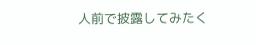人前で披露してみたく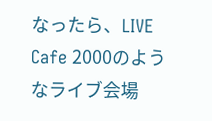なったら、LIVE Cafe 2000のようなライブ会場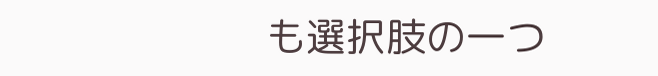も選択肢の一つ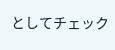としてチェック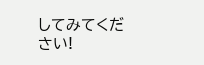してみてください!